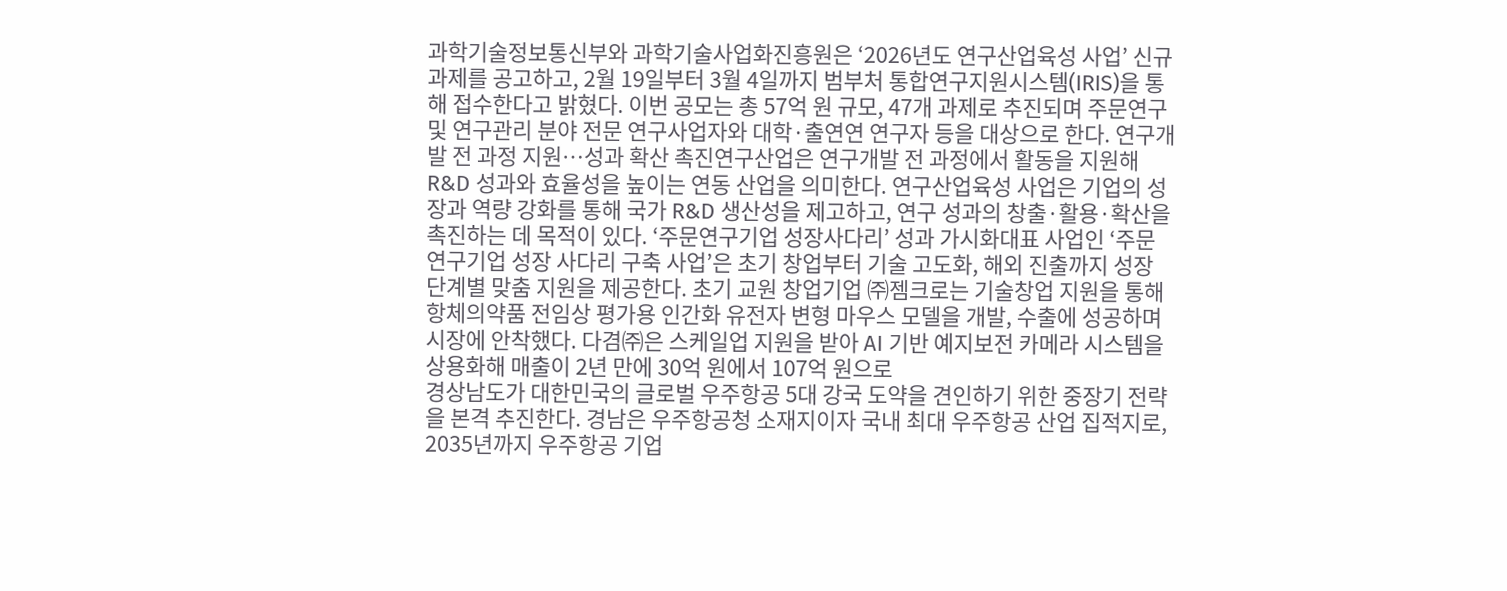과학기술정보통신부와 과학기술사업화진흥원은 ‘2026년도 연구산업육성 사업’ 신규 과제를 공고하고, 2월 19일부터 3월 4일까지 범부처 통합연구지원시스템(IRIS)을 통해 접수한다고 밝혔다. 이번 공모는 총 57억 원 규모, 47개 과제로 추진되며 주문연구 및 연구관리 분야 전문 연구사업자와 대학·출연연 연구자 등을 대상으로 한다. 연구개발 전 과정 지원…성과 확산 촉진연구산업은 연구개발 전 과정에서 활동을 지원해 R&D 성과와 효율성을 높이는 연동 산업을 의미한다. 연구산업육성 사업은 기업의 성장과 역량 강화를 통해 국가 R&D 생산성을 제고하고, 연구 성과의 창출·활용·확산을 촉진하는 데 목적이 있다. ‘주문연구기업 성장사다리’ 성과 가시화대표 사업인 ‘주문연구기업 성장 사다리 구축 사업’은 초기 창업부터 기술 고도화, 해외 진출까지 성장 단계별 맞춤 지원을 제공한다. 초기 교원 창업기업 ㈜젬크로는 기술창업 지원을 통해 항체의약품 전임상 평가용 인간화 유전자 변형 마우스 모델을 개발, 수출에 성공하며 시장에 안착했다. 다겸㈜은 스케일업 지원을 받아 AI 기반 예지보전 카메라 시스템을 상용화해 매출이 2년 만에 30억 원에서 107억 원으로
경상남도가 대한민국의 글로벌 우주항공 5대 강국 도약을 견인하기 위한 중장기 전략을 본격 추진한다. 경남은 우주항공청 소재지이자 국내 최대 우주항공 산업 집적지로, 2035년까지 우주항공 기업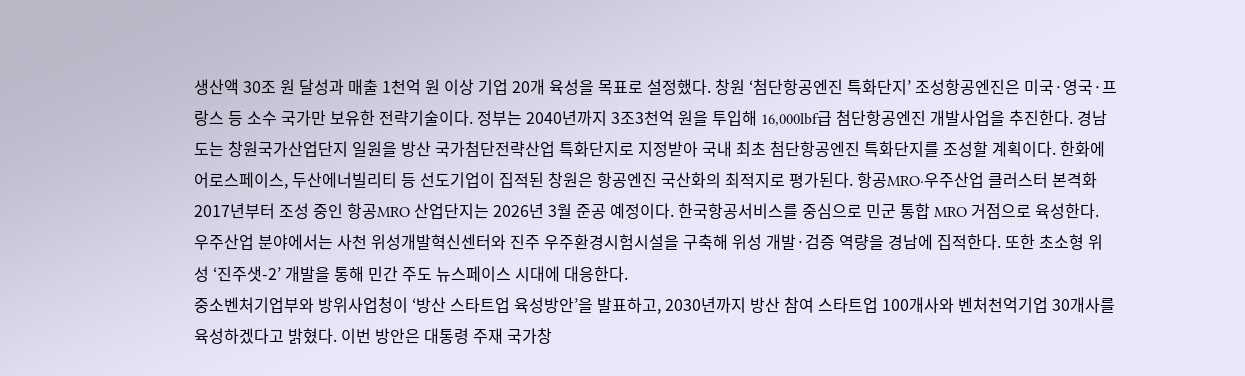생산액 30조 원 달성과 매출 1천억 원 이상 기업 20개 육성을 목표로 설정했다. 창원 ‘첨단항공엔진 특화단지’ 조성항공엔진은 미국·영국·프랑스 등 소수 국가만 보유한 전략기술이다. 정부는 2040년까지 3조3천억 원을 투입해 16,000lbf급 첨단항공엔진 개발사업을 추진한다. 경남도는 창원국가산업단지 일원을 방산 국가첨단전략산업 특화단지로 지정받아 국내 최초 첨단항공엔진 특화단지를 조성할 계획이다. 한화에어로스페이스, 두산에너빌리티 등 선도기업이 집적된 창원은 항공엔진 국산화의 최적지로 평가된다. 항공MRO·우주산업 클러스터 본격화2017년부터 조성 중인 항공MRO 산업단지는 2026년 3월 준공 예정이다. 한국항공서비스를 중심으로 민군 통합 MRO 거점으로 육성한다. 우주산업 분야에서는 사천 위성개발혁신센터와 진주 우주환경시험시설을 구축해 위성 개발·검증 역량을 경남에 집적한다. 또한 초소형 위성 ‘진주샛-2’ 개발을 통해 민간 주도 뉴스페이스 시대에 대응한다.
중소벤처기업부와 방위사업청이 ‘방산 스타트업 육성방안’을 발표하고, 2030년까지 방산 참여 스타트업 100개사와 벤처천억기업 30개사를 육성하겠다고 밝혔다. 이번 방안은 대통령 주재 국가창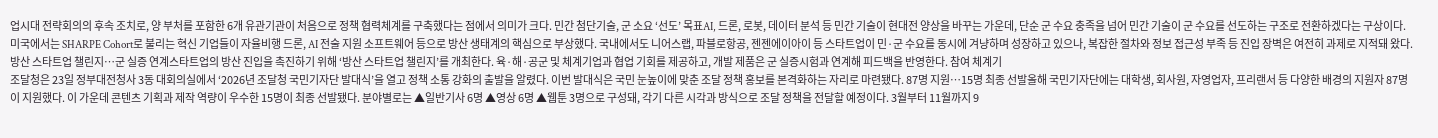업시대 전략회의의 후속 조치로, 양 부처를 포함한 6개 유관기관이 처음으로 정책 협력체계를 구축했다는 점에서 의미가 크다. 민간 첨단기술, 군 소요 ‘선도’ 목표AI, 드론, 로봇, 데이터 분석 등 민간 기술이 현대전 양상을 바꾸는 가운데, 단순 군 수요 충족을 넘어 민간 기술이 군 수요를 선도하는 구조로 전환하겠다는 구상이다. 미국에서는 SHARPE Cohort로 불리는 혁신 기업들이 자율비행 드론, AI 전술 지원 소프트웨어 등으로 방산 생태계의 핵심으로 부상했다. 국내에서도 니어스랩, 파블로항공, 젠젠에이아이 등 스타트업이 민·군 수요를 동시에 겨냥하며 성장하고 있으나, 복잡한 절차와 정보 접근성 부족 등 진입 장벽은 여전히 과제로 지적돼 왔다. 방산 스타트업 챌린지…군 실증 연계스타트업의 방산 진입을 촉진하기 위해 ‘방산 스타트업 챌린지’를 개최한다. 육·해·공군 및 체계기업과 협업 기회를 제공하고, 개발 제품은 군 실증시험과 연계해 피드백을 반영한다. 참여 체계기
조달청은 23일 정부대전청사 3동 대회의실에서 ‘2026년 조달청 국민기자단 발대식’을 열고 정책 소통 강화의 출발을 알렸다. 이번 발대식은 국민 눈높이에 맞춘 조달 정책 홍보를 본격화하는 자리로 마련됐다. 87명 지원…15명 최종 선발올해 국민기자단에는 대학생, 회사원, 자영업자, 프리랜서 등 다양한 배경의 지원자 87명이 지원했다. 이 가운데 콘텐츠 기획과 제작 역량이 우수한 15명이 최종 선발됐다. 분야별로는 ▲일반기사 6명 ▲영상 6명 ▲웹툰 3명으로 구성돼, 각기 다른 시각과 방식으로 조달 정책을 전달할 예정이다. 3월부터 11월까지 9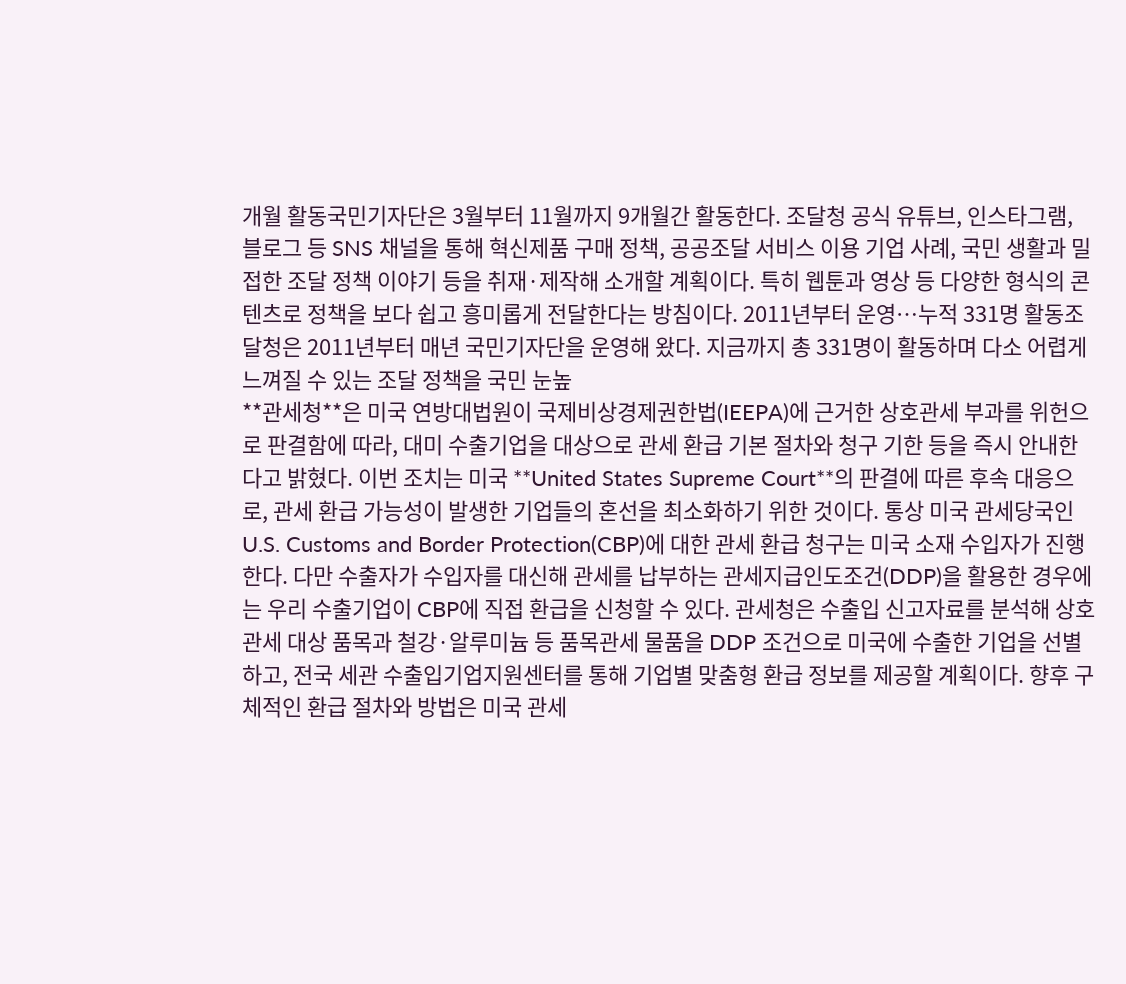개월 활동국민기자단은 3월부터 11월까지 9개월간 활동한다. 조달청 공식 유튜브, 인스타그램, 블로그 등 SNS 채널을 통해 혁신제품 구매 정책, 공공조달 서비스 이용 기업 사례, 국민 생활과 밀접한 조달 정책 이야기 등을 취재·제작해 소개할 계획이다. 특히 웹툰과 영상 등 다양한 형식의 콘텐츠로 정책을 보다 쉽고 흥미롭게 전달한다는 방침이다. 2011년부터 운영…누적 331명 활동조달청은 2011년부터 매년 국민기자단을 운영해 왔다. 지금까지 총 331명이 활동하며 다소 어렵게 느껴질 수 있는 조달 정책을 국민 눈높
**관세청**은 미국 연방대법원이 국제비상경제권한법(IEEPA)에 근거한 상호관세 부과를 위헌으로 판결함에 따라, 대미 수출기업을 대상으로 관세 환급 기본 절차와 청구 기한 등을 즉시 안내한다고 밝혔다. 이번 조치는 미국 **United States Supreme Court**의 판결에 따른 후속 대응으로, 관세 환급 가능성이 발생한 기업들의 혼선을 최소화하기 위한 것이다. 통상 미국 관세당국인 U.S. Customs and Border Protection(CBP)에 대한 관세 환급 청구는 미국 소재 수입자가 진행한다. 다만 수출자가 수입자를 대신해 관세를 납부하는 관세지급인도조건(DDP)을 활용한 경우에는 우리 수출기업이 CBP에 직접 환급을 신청할 수 있다. 관세청은 수출입 신고자료를 분석해 상호관세 대상 품목과 철강·알루미늄 등 품목관세 물품을 DDP 조건으로 미국에 수출한 기업을 선별하고, 전국 세관 수출입기업지원센터를 통해 기업별 맞춤형 환급 정보를 제공할 계획이다. 향후 구체적인 환급 절차와 방법은 미국 관세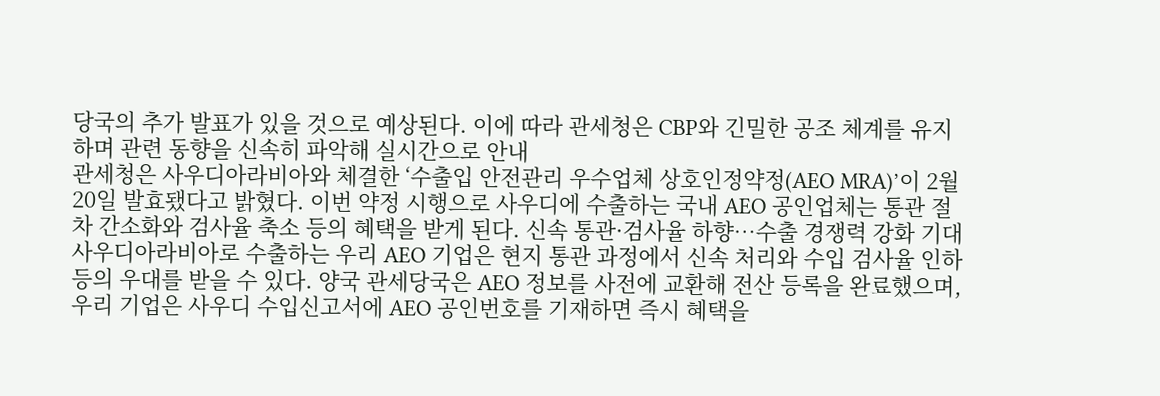당국의 추가 발표가 있을 것으로 예상된다. 이에 따라 관세청은 CBP와 긴밀한 공조 체계를 유지하며 관련 동향을 신속히 파악해 실시간으로 안내
관세청은 사우디아라비아와 체결한 ‘수출입 안전관리 우수업체 상호인정약정(AEO MRA)’이 2월 20일 발효됐다고 밝혔다. 이번 약정 시행으로 사우디에 수출하는 국내 AEO 공인업체는 통관 절차 간소화와 검사율 축소 등의 혜택을 받게 된다. 신속 통관·검사율 하향…수출 경쟁력 강화 기대사우디아라비아로 수출하는 우리 AEO 기업은 현지 통관 과정에서 신속 처리와 수입 검사율 인하 등의 우대를 받을 수 있다. 양국 관세당국은 AEO 정보를 사전에 교환해 전산 등록을 완료했으며, 우리 기업은 사우디 수입신고서에 AEO 공인번호를 기재하면 즉시 혜택을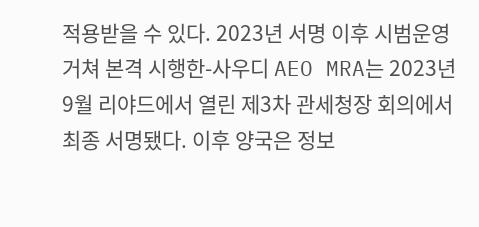적용받을 수 있다. 2023년 서명 이후 시범운영 거쳐 본격 시행한-사우디 AEO MRA는 2023년 9월 리야드에서 열린 제3차 관세청장 회의에서 최종 서명됐다. 이후 양국은 정보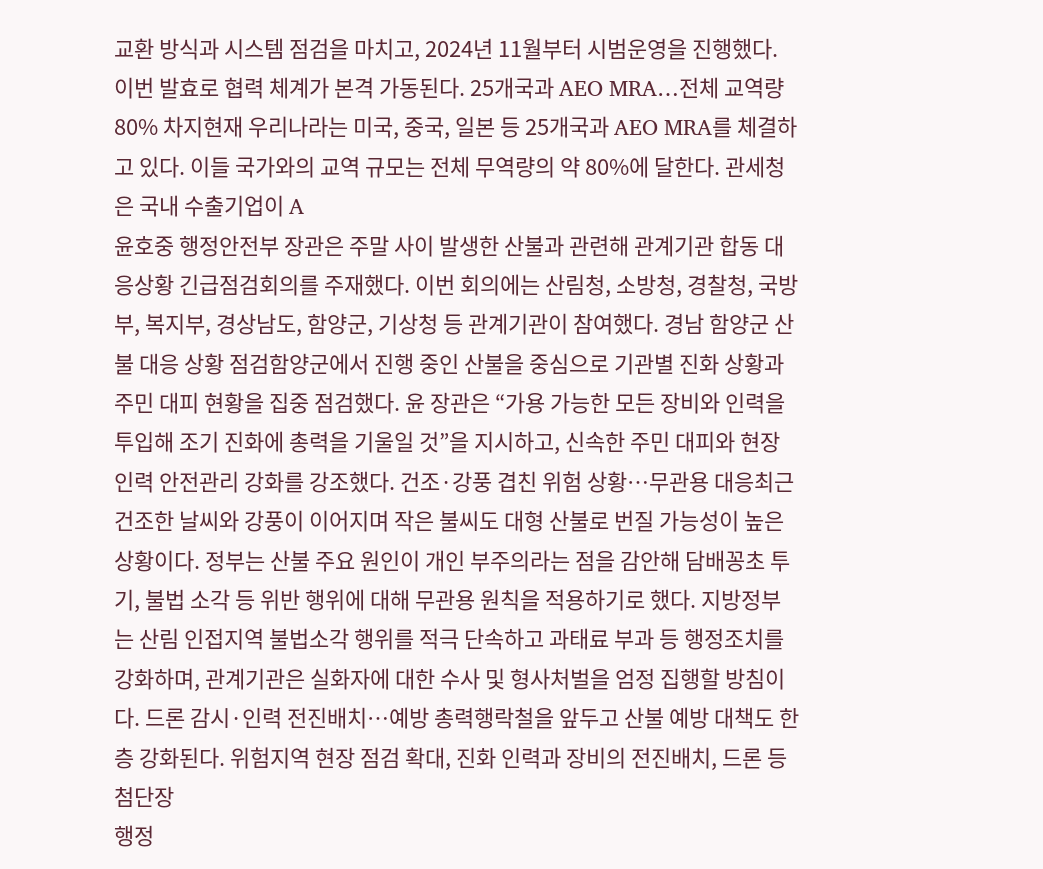교환 방식과 시스템 점검을 마치고, 2024년 11월부터 시범운영을 진행했다. 이번 발효로 협력 체계가 본격 가동된다. 25개국과 AEO MRA…전체 교역량 80% 차지현재 우리나라는 미국, 중국, 일본 등 25개국과 AEO MRA를 체결하고 있다. 이들 국가와의 교역 규모는 전체 무역량의 약 80%에 달한다. 관세청은 국내 수출기업이 A
윤호중 행정안전부 장관은 주말 사이 발생한 산불과 관련해 관계기관 합동 대응상황 긴급점검회의를 주재했다. 이번 회의에는 산림청, 소방청, 경찰청, 국방부, 복지부, 경상남도, 함양군, 기상청 등 관계기관이 참여했다. 경남 함양군 산불 대응 상황 점검함양군에서 진행 중인 산불을 중심으로 기관별 진화 상황과 주민 대피 현황을 집중 점검했다. 윤 장관은 “가용 가능한 모든 장비와 인력을 투입해 조기 진화에 총력을 기울일 것”을 지시하고, 신속한 주민 대피와 현장 인력 안전관리 강화를 강조했다. 건조·강풍 겹친 위험 상황…무관용 대응최근 건조한 날씨와 강풍이 이어지며 작은 불씨도 대형 산불로 번질 가능성이 높은 상황이다. 정부는 산불 주요 원인이 개인 부주의라는 점을 감안해 담배꽁초 투기, 불법 소각 등 위반 행위에 대해 무관용 원칙을 적용하기로 했다. 지방정부는 산림 인접지역 불법소각 행위를 적극 단속하고 과태료 부과 등 행정조치를 강화하며, 관계기관은 실화자에 대한 수사 및 형사처벌을 엄정 집행할 방침이다. 드론 감시·인력 전진배치…예방 총력행락철을 앞두고 산불 예방 대책도 한층 강화된다. 위험지역 현장 점검 확대, 진화 인력과 장비의 전진배치, 드론 등 첨단장
행정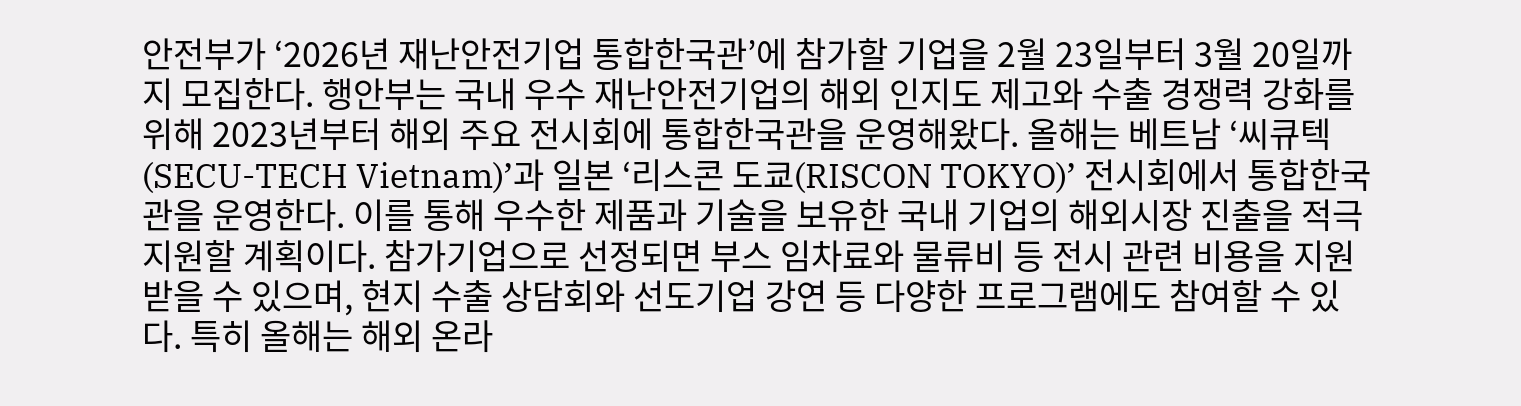안전부가 ‘2026년 재난안전기업 통합한국관’에 참가할 기업을 2월 23일부터 3월 20일까지 모집한다. 행안부는 국내 우수 재난안전기업의 해외 인지도 제고와 수출 경쟁력 강화를 위해 2023년부터 해외 주요 전시회에 통합한국관을 운영해왔다. 올해는 베트남 ‘씨큐텍(SECU-TECH Vietnam)’과 일본 ‘리스콘 도쿄(RISCON TOKYO)’ 전시회에서 통합한국관을 운영한다. 이를 통해 우수한 제품과 기술을 보유한 국내 기업의 해외시장 진출을 적극 지원할 계획이다. 참가기업으로 선정되면 부스 임차료와 물류비 등 전시 관련 비용을 지원받을 수 있으며, 현지 수출 상담회와 선도기업 강연 등 다양한 프로그램에도 참여할 수 있다. 특히 올해는 해외 온라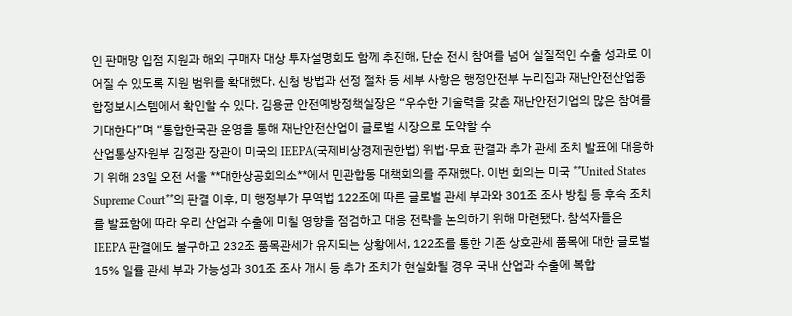인 판매망 입점 지원과 해외 구매자 대상 투자설명회도 함께 추진해, 단순 전시 참여를 넘어 실질적인 수출 성과로 이어질 수 있도록 지원 범위를 확대했다. 신청 방법과 선정 절차 등 세부 사항은 행정안전부 누리집과 재난안전산업종합정보시스템에서 확인할 수 있다. 김용균 안전예방정책실장은 “우수한 기술력을 갖춘 재난안전기업의 많은 참여를 기대한다”며 “통합한국관 운영을 통해 재난안전산업이 글로벌 시장으로 도약할 수
산업통상자원부 김정관 장관이 미국의 IEEPA(국제비상경제권한법) 위법·무효 판결과 추가 관세 조치 발표에 대응하기 위해 23일 오전 서울 **대한상공회의소**에서 민관합동 대책회의를 주재했다. 이번 회의는 미국 **United States Supreme Court**의 판결 이후, 미 행정부가 무역법 122조에 따른 글로벌 관세 부과와 301조 조사 방침 등 후속 조치를 발표함에 따라 우리 산업과 수출에 미칠 영향을 점검하고 대응 전략을 논의하기 위해 마련됐다. 참석자들은 IEEPA 판결에도 불구하고 232조 품목관세가 유지되는 상황에서, 122조를 통한 기존 상호관세 품목에 대한 글로벌 15% 일률 관세 부과 가능성과 301조 조사 개시 등 추가 조치가 현실화될 경우 국내 산업과 수출에 복합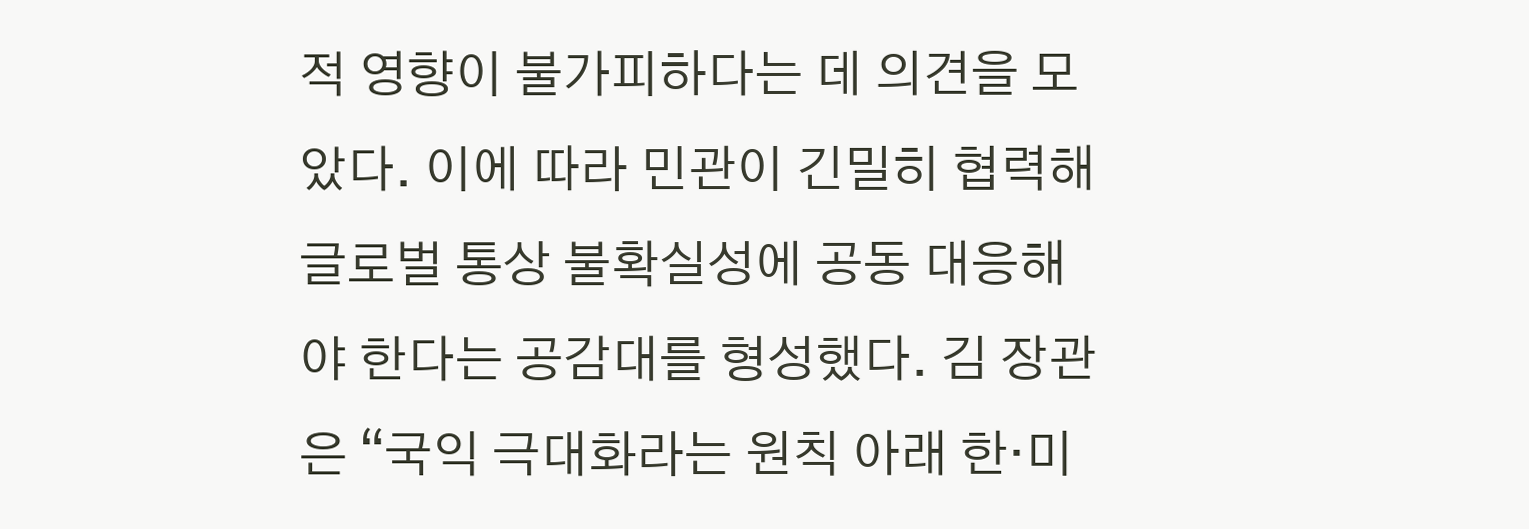적 영향이 불가피하다는 데 의견을 모았다. 이에 따라 민관이 긴밀히 협력해 글로벌 통상 불확실성에 공동 대응해야 한다는 공감대를 형성했다. 김 장관은 “국익 극대화라는 원칙 아래 한·미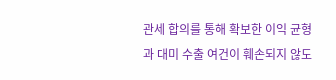관세 합의를 통해 확보한 이익 균형과 대미 수출 여건이 훼손되지 않도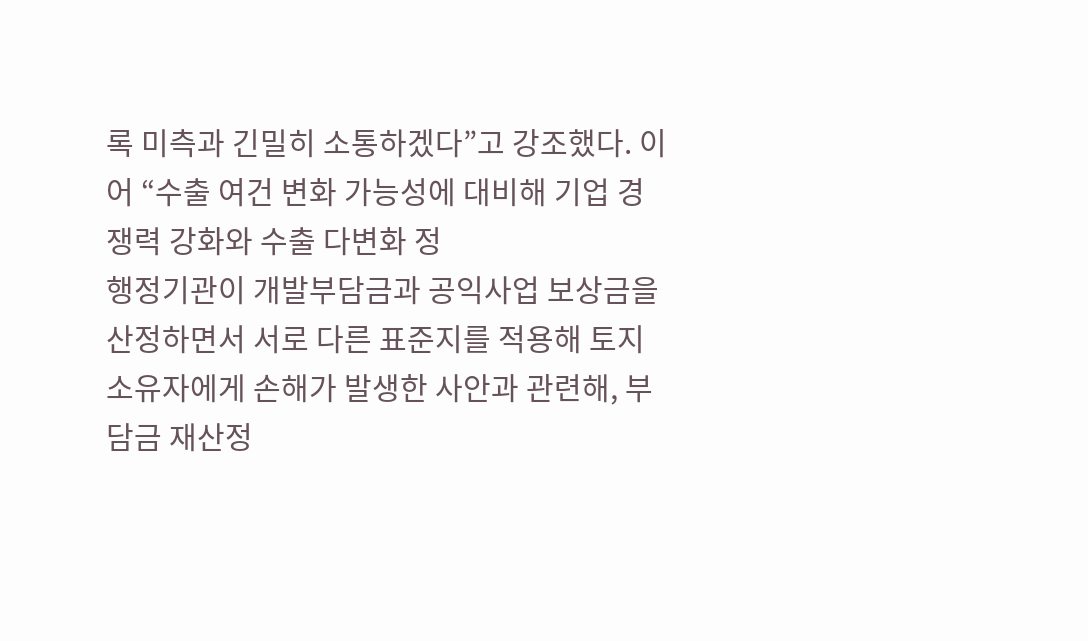록 미측과 긴밀히 소통하겠다”고 강조했다. 이어 “수출 여건 변화 가능성에 대비해 기업 경쟁력 강화와 수출 다변화 정
행정기관이 개발부담금과 공익사업 보상금을 산정하면서 서로 다른 표준지를 적용해 토지 소유자에게 손해가 발생한 사안과 관련해, 부담금 재산정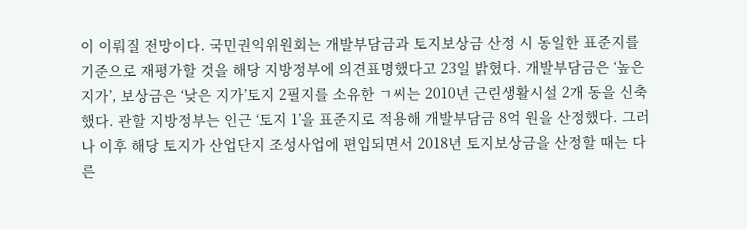이 이뤄질 전망이다. 국민권익위원회는 개발부담금과 토지보상금 산정 시 동일한 표준지를 기준으로 재평가할 것을 해당 지방정부에 의견표명했다고 23일 밝혔다. 개발부담금은 ‘높은 지가’, 보상금은 ‘낮은 지가’토지 2필지를 소유한 ㄱ씨는 2010년 근린생활시설 2개 동을 신축했다. 관할 지방정부는 인근 ‘토지 1’을 표준지로 적용해 개발부담금 8억 원을 산정했다. 그러나 이후 해당 토지가 산업단지 조성사업에 편입되면서 2018년 토지보상금을 산정할 때는 다른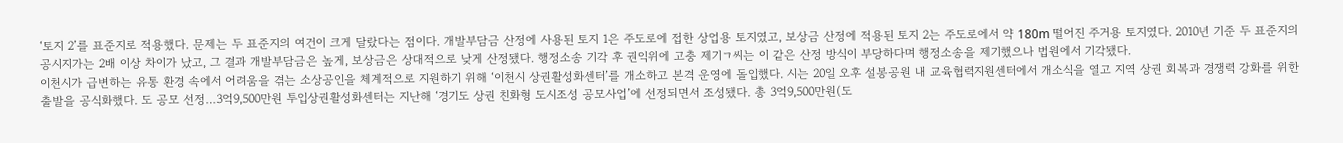‘토지 2’를 표준지로 적용했다. 문제는 두 표준지의 여건이 크게 달랐다는 점이다. 개발부담금 산정에 사용된 토지 1은 주도로에 접한 상업용 토지였고, 보상금 산정에 적용된 토지 2는 주도로에서 약 180m 떨어진 주거용 토지였다. 2010년 기준 두 표준지의 공시지가는 2배 이상 차이가 났고, 그 결과 개발부담금은 높게, 보상금은 상대적으로 낮게 산정됐다. 행정소송 기각 후 권익위에 고충 제기ㄱ씨는 이 같은 산정 방식이 부당하다며 행정소송을 제기했으나 법원에서 기각됐다.
이천시가 급변하는 유통 환경 속에서 어려움을 겪는 소상공인을 체계적으로 지원하기 위해 ‘이천시 상권활성화센터’를 개소하고 본격 운영에 돌입했다. 시는 20일 오후 설봉공원 내 교육협력지원센터에서 개소식을 열고 지역 상권 회복과 경쟁력 강화를 위한 출발을 공식화했다. 도 공모 선정…3억9,500만원 투입상권활성화센터는 지난해 ‘경기도 상권 친화형 도시조성 공모사업’에 선정되면서 조성됐다. 총 3억9,500만원(도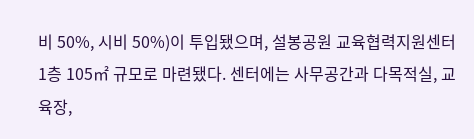비 50%, 시비 50%)이 투입됐으며, 설봉공원 교육협력지원센터 1층 105㎡ 규모로 마련됐다. 센터에는 사무공간과 다목적실, 교육장,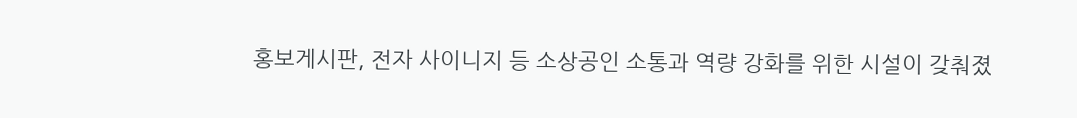홍보게시판, 전자 사이니지 등 소상공인 소통과 역량 강화를 위한 시설이 갖춰졌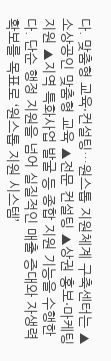다. 맞춤형 교육·컨설팅…원스톱 지원체계 구축센터는 ▲소상공인 맞춤형 교육 ▲전문 컨설팅 ▲상권 홍보·마케팅 지원 ▲지역 특화사업 발굴 등 종합 지원 기능을 수행한다. 단순 행정 지원을 넘어 실질적인 매출 증대와 자생력 확보를 목표로 ‘원스톱 지원 시스템’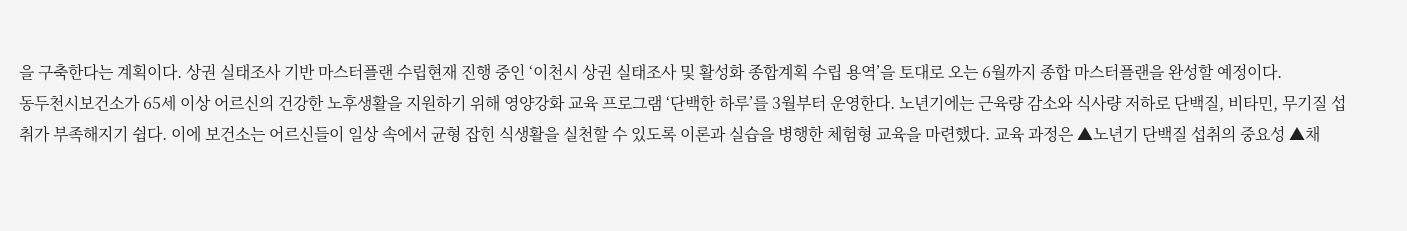을 구축한다는 계획이다. 상권 실태조사 기반 마스터플랜 수립현재 진행 중인 ‘이천시 상권 실태조사 및 활성화 종합계획 수립 용역’을 토대로 오는 6월까지 종합 마스터플랜을 완성할 예정이다.
동두천시보건소가 65세 이상 어르신의 건강한 노후생활을 지원하기 위해 영양강화 교육 프로그램 ‘단백한 하루’를 3월부터 운영한다. 노년기에는 근육량 감소와 식사량 저하로 단백질, 비타민, 무기질 섭취가 부족해지기 쉽다. 이에 보건소는 어르신들이 일상 속에서 균형 잡힌 식생활을 실천할 수 있도록 이론과 실습을 병행한 체험형 교육을 마련했다. 교육 과정은 ▲노년기 단백질 섭취의 중요성 ▲채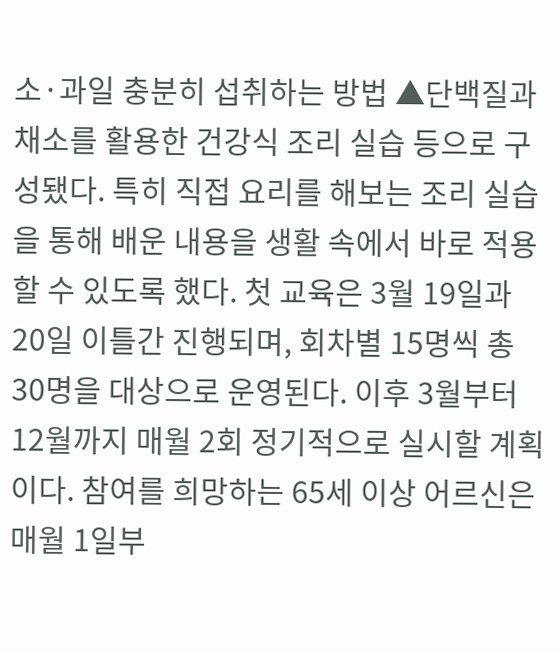소·과일 충분히 섭취하는 방법 ▲단백질과 채소를 활용한 건강식 조리 실습 등으로 구성됐다. 특히 직접 요리를 해보는 조리 실습을 통해 배운 내용을 생활 속에서 바로 적용할 수 있도록 했다. 첫 교육은 3월 19일과 20일 이틀간 진행되며, 회차별 15명씩 총 30명을 대상으로 운영된다. 이후 3월부터 12월까지 매월 2회 정기적으로 실시할 계획이다. 참여를 희망하는 65세 이상 어르신은 매월 1일부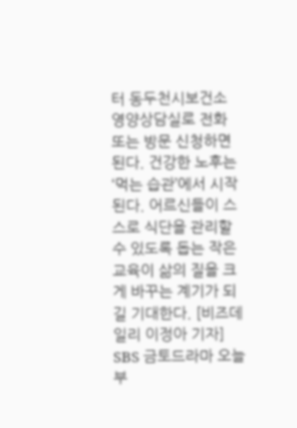터 동두천시보건소 영양상담실로 전화 또는 방문 신청하면 된다. 건강한 노후는 ‘먹는 습관’에서 시작된다. 어르신들이 스스로 식단을 관리할 수 있도록 돕는 작은 교육이 삶의 질을 크게 바꾸는 계기가 되길 기대한다. [비즈데일리 이정아 기자]
SBS 금토드라마 오늘부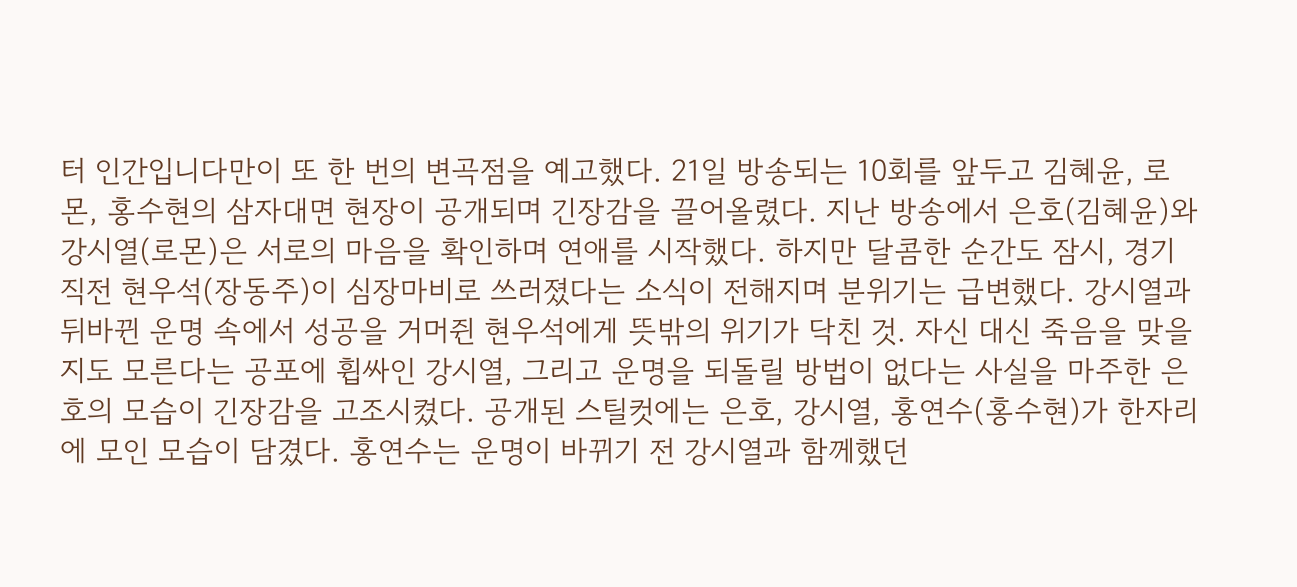터 인간입니다만이 또 한 번의 변곡점을 예고했다. 21일 방송되는 10회를 앞두고 김혜윤, 로몬, 홍수현의 삼자대면 현장이 공개되며 긴장감을 끌어올렸다. 지난 방송에서 은호(김혜윤)와 강시열(로몬)은 서로의 마음을 확인하며 연애를 시작했다. 하지만 달콤한 순간도 잠시, 경기 직전 현우석(장동주)이 심장마비로 쓰러졌다는 소식이 전해지며 분위기는 급변했다. 강시열과 뒤바뀐 운명 속에서 성공을 거머쥔 현우석에게 뜻밖의 위기가 닥친 것. 자신 대신 죽음을 맞을지도 모른다는 공포에 휩싸인 강시열, 그리고 운명을 되돌릴 방법이 없다는 사실을 마주한 은호의 모습이 긴장감을 고조시켰다. 공개된 스틸컷에는 은호, 강시열, 홍연수(홍수현)가 한자리에 모인 모습이 담겼다. 홍연수는 운명이 바뀌기 전 강시열과 함께했던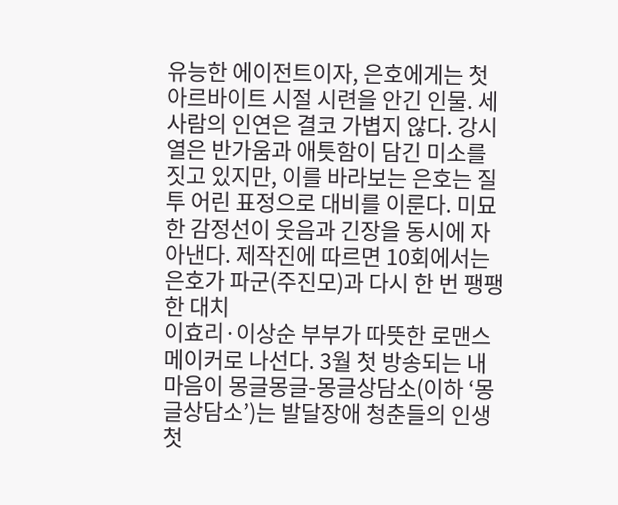유능한 에이전트이자, 은호에게는 첫 아르바이트 시절 시련을 안긴 인물. 세 사람의 인연은 결코 가볍지 않다. 강시열은 반가움과 애틋함이 담긴 미소를 짓고 있지만, 이를 바라보는 은호는 질투 어린 표정으로 대비를 이룬다. 미묘한 감정선이 웃음과 긴장을 동시에 자아낸다. 제작진에 따르면 10회에서는 은호가 파군(주진모)과 다시 한 번 팽팽한 대치
이효리·이상순 부부가 따뜻한 로맨스 메이커로 나선다. 3월 첫 방송되는 내 마음이 몽글몽글-몽글상담소(이하 ‘몽글상담소’)는 발달장애 청춘들의 인생 첫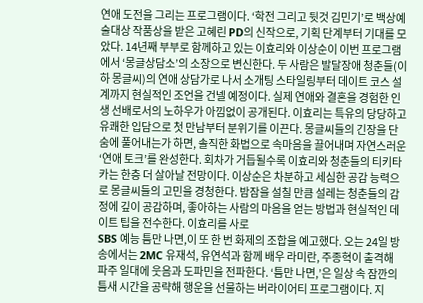연애 도전을 그리는 프로그램이다. ‘학전 그리고 뒷것 김민기’로 백상예술대상 작품상을 받은 고혜린 PD의 신작으로, 기획 단계부터 기대를 모았다. 14년째 부부로 함께하고 있는 이효리와 이상순이 이번 프로그램에서 ‘몽글상담소’의 소장으로 변신한다. 두 사람은 발달장애 청춘들(이하 몽글씨)의 연애 상담가로 나서 소개팅 스타일링부터 데이트 코스 설계까지 현실적인 조언을 건넬 예정이다. 실제 연애와 결혼을 경험한 인생 선배로서의 노하우가 아낌없이 공개된다. 이효리는 특유의 당당하고 유쾌한 입담으로 첫 만남부터 분위기를 이끈다. 몽글씨들의 긴장을 단숨에 풀어내는가 하면, 솔직한 화법으로 속마음을 끌어내며 자연스러운 ‘연애 토크’를 완성한다. 회차가 거듭될수록 이효리와 청춘들의 티키타카는 한층 더 살아날 전망이다. 이상순은 차분하고 세심한 공감 능력으로 몽글씨들의 고민을 경청한다. 밤잠을 설칠 만큼 설레는 청춘들의 감정에 깊이 공감하며, 좋아하는 사람의 마음을 얻는 방법과 현실적인 데이트 팁을 전수한다. 이효리를 사로
SBS 예능 틈만 나면,이 또 한 번 화제의 조합을 예고했다. 오는 24일 방송에서는 2MC 유재석, 유연석과 함께 배우 라미란, 주종혁이 출격해 파주 일대에 웃음과 도파민을 전파한다. ‘틈만 나면,’은 일상 속 잠깐의 틈새 시간을 공략해 행운을 선물하는 버라이어티 프로그램이다. 지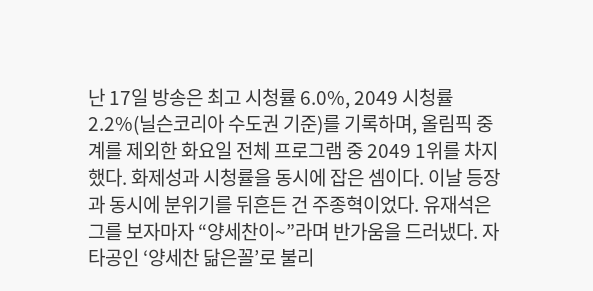난 17일 방송은 최고 시청률 6.0%, 2049 시청률 2.2%(닐슨코리아 수도권 기준)를 기록하며, 올림픽 중계를 제외한 화요일 전체 프로그램 중 2049 1위를 차지했다. 화제성과 시청률을 동시에 잡은 셈이다. 이날 등장과 동시에 분위기를 뒤흔든 건 주종혁이었다. 유재석은 그를 보자마자 “양세찬이~”라며 반가움을 드러냈다. 자타공인 ‘양세찬 닮은꼴’로 불리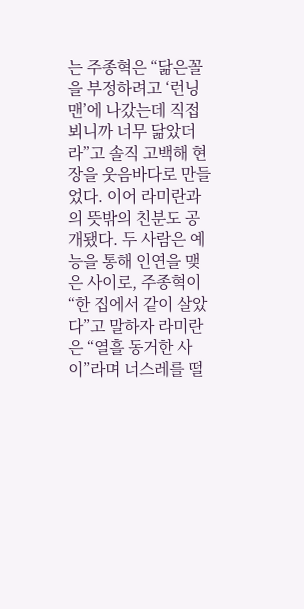는 주종혁은 “닮은꼴을 부정하려고 ‘런닝맨’에 나갔는데 직접 뵈니까 너무 닮았더라”고 솔직 고백해 현장을 웃음바다로 만들었다. 이어 라미란과의 뜻밖의 친분도 공개됐다. 두 사람은 예능을 통해 인연을 맺은 사이로, 주종혁이 “한 집에서 같이 살았다”고 말하자 라미란은 “열흘 동거한 사이”라며 너스레를 떨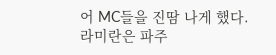어 MC들을 진땀 나게 했다. 라미란은 파주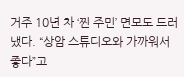거주 10년 차 ‘찐 주민’ 면모도 드러냈다. “상암 스튜디오와 가까워서 좋다”고